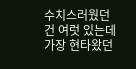수치스러웠던건 여럿 있는데 가장 현타왔던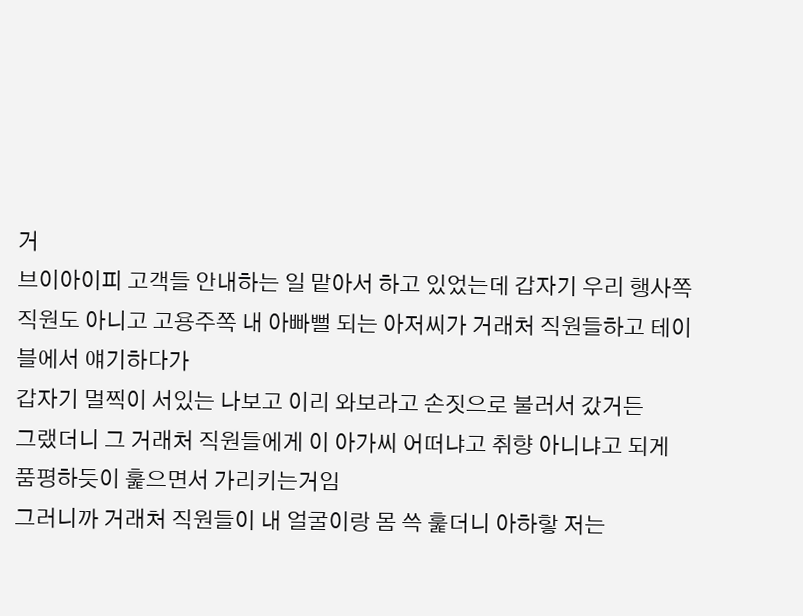거
브이아이피 고객들 안내하는 일 맡아서 하고 있었는데 갑자기 우리 행사쪽 직원도 아니고 고용주쪽 내 아빠뻘 되는 아저씨가 거래처 직원들하고 테이블에서 얘기하다가
갑자기 멀찍이 서있는 나보고 이리 와보라고 손짓으로 불러서 갔거든
그랬더니 그 거래처 직원들에게 이 아가씨 어떠냐고 취향 아니냐고 되게 품평하듯이 훑으면서 가리키는거임
그러니까 거래처 직원들이 내 얼굴이랑 몸 쓱 훑더니 아하핳 저는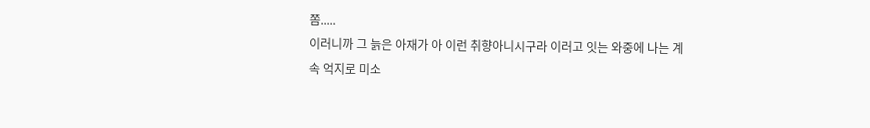쫌.....
이러니까 그 늙은 아재가 아 이런 취향아니시구라 이러고 잇는 와중에 나는 계속 억지로 미소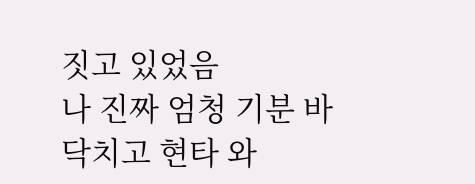짓고 있었음
나 진짜 엄청 기분 바닥치고 현타 와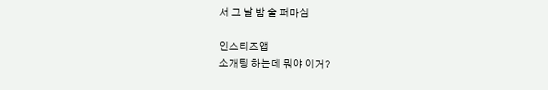서 그 날 밤 술 퍼마심

인스티즈앱
소개팅 하는데 뭐야 이거?